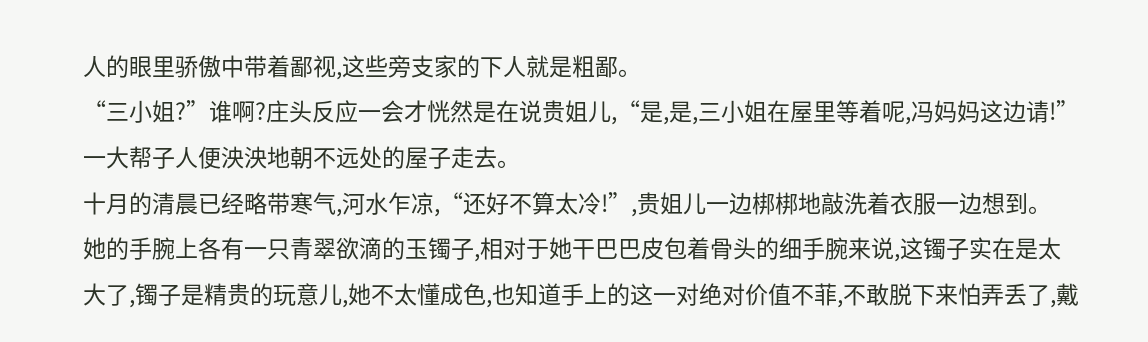人的眼里骄傲中带着鄙视,这些旁支家的下人就是粗鄙。
“三小姐?”谁啊?庄头反应一会才恍然是在说贵姐儿,“是,是,三小姐在屋里等着呢,冯妈妈这边请!”
一大帮子人便泱泱地朝不远处的屋子走去。
十月的清晨已经略带寒气,河水乍凉,“还好不算太冷!”,贵姐儿一边梆梆地敲洗着衣服一边想到。
她的手腕上各有一只青翠欲滴的玉镯子,相对于她干巴巴皮包着骨头的细手腕来说,这镯子实在是太大了,镯子是精贵的玩意儿,她不太懂成色,也知道手上的这一对绝对价值不菲,不敢脱下来怕弄丢了,戴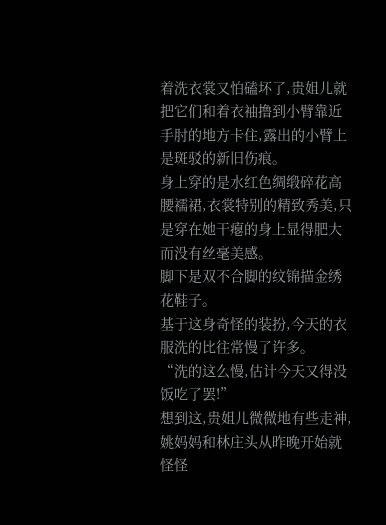着洗衣裳又怕磕坏了,贵姐儿就把它们和着衣袖撸到小臂靠近手肘的地方卡住,露出的小臂上是斑驳的新旧伤痕。
身上穿的是水红色绸缎碎花高腰襦裙,衣裳特别的精致秀美,只是穿在她干瘪的身上显得肥大而没有丝毫美感。
脚下是双不合脚的纹锦描金绣花鞋子。
基于这身奇怪的装扮,今天的衣服洗的比往常慢了许多。
“洗的这么慢,估计今天又得没饭吃了罢!”
想到这,贵姐儿微微地有些走神,姚妈妈和林庄头从昨晚开始就怪怪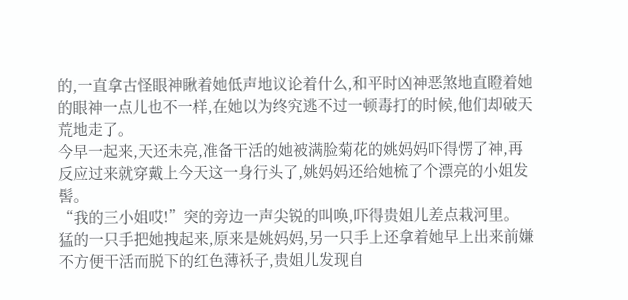的,一直拿古怪眼神瞅着她低声地议论着什么,和平时凶神恶煞地直瞪着她的眼神一点儿也不一样,在她以为终究逃不过一顿毒打的时候,他们却破天荒地走了。
今早一起来,天还未亮,准备干活的她被满脸菊花的姚妈妈吓得愣了神,再反应过来就穿戴上今天这一身行头了,姚妈妈还给她梳了个漂亮的小姐发髻。
“我的三小姐哎!”突的旁边一声尖锐的叫唤,吓得贵姐儿差点栽河里。
猛的一只手把她拽起来,原来是姚妈妈,另一只手上还拿着她早上出来前嫌不方便干活而脱下的红色薄袄子,贵姐儿发现自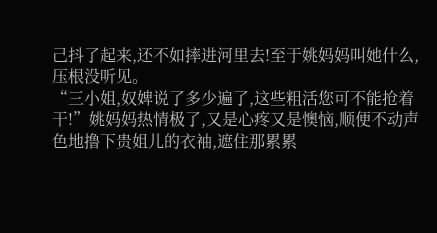己抖了起来,还不如摔进河里去!至于姚妈妈叫她什么,压根没听见。
“三小姐,奴婢说了多少遍了,这些粗活您可不能抢着干!”姚妈妈热情极了,又是心疼又是懊恼,顺便不动声色地撸下贵姐儿的衣袖,遮住那累累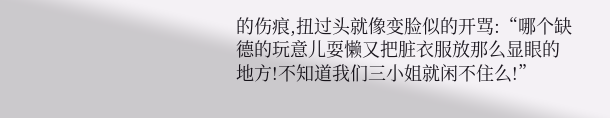的伤痕,扭过头就像变脸似的开骂:“哪个缺德的玩意儿耍懒又把脏衣服放那么显眼的地方!不知道我们三小姐就闲不住么!”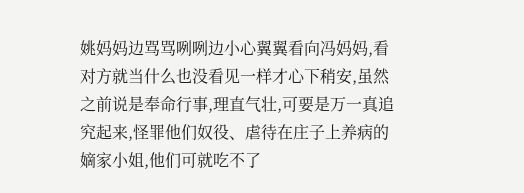姚妈妈边骂骂咧咧边小心翼翼看向冯妈妈,看对方就当什么也没看见一样才心下稍安,虽然之前说是奉命行事,理直气壮,可要是万一真追究起来,怪罪他们奴役、虐待在庄子上养病的嫡家小姐,他们可就吃不了